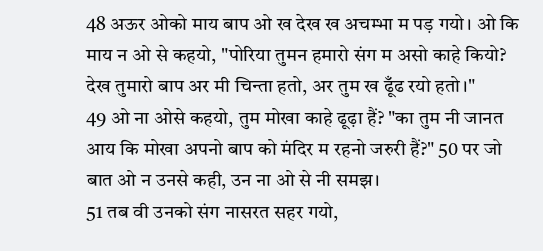48 अऊर ओको माय बाप ओ ख देख ख अचम्भा म पड़ गयो। ओ कि माय न ओ से कहयो, "पोरिया तुमन हमारो संग म असो काहे कियो? देख तुमारो बाप अर मी चिन्ता हतो, अर तुम ख ढूँढ रयो हतो।"
49 ओ ना ओसे कहयो, तुम मोखा काहे ढूढ़ा हैं? "का तुम नी जानत आय कि मोखा अपनो बाप को मंदिर म रहनो जरुरी हैं?" 50 पर जो बात ओ न उनसे कही, उन ना ओ से नी समझ।
51 तब वी उनको संग नासरत सहर गयो,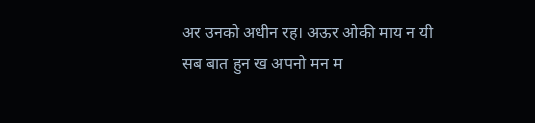अर उनको अधीन रह। अऊर ओकी माय न यी सब बात हुन ख अपनो मन म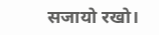सजायो रखो।